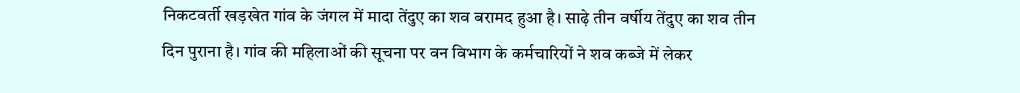निकटवर्ती खड़खेत गांव के जंगल में मादा तेंदुए का शव बरामद हुआ है। साढ़े तीन वर्षीय तेंदुए का शव तीन दिन पुराना है। गांव की महिलाओं की सूचना पर वन विभाग के कर्मचारियों ने शव कब्जे में लेकर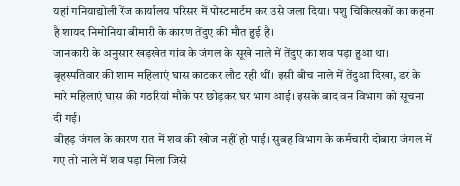यहां गनियाद्योली रेंज कार्यालय परिसर में पोस्टमार्टम कर उसे जला दिया। पशु चिकित्सकों का कहना है शायद निमोनिया बीमारी के कारण तेंदुए की मौत हुई है।
जानकारी के अनुसार खड़खेत गांव के जंगल के सूखे नाले में तेंदुए का शव पड़ा हुआ था। बृहस्पतिवार की शाम महिलाएं घास काटकर लौट रही थीं। इसी बीच नाले में तेंदुआ दिखा, डर के मारे महिलाएं घास की गठरियां मौके पर छोड़कर घर भाग आई। इसके बाद वन विभाग को सूचना दी गई।
बीहड़ जंगल के कारण रात में शव की खोज नहीं हो पाई। सुबह विभाग के कर्मचारी दोबारा जंगल में गए तो नाले में शव पड़ा मिला जिसे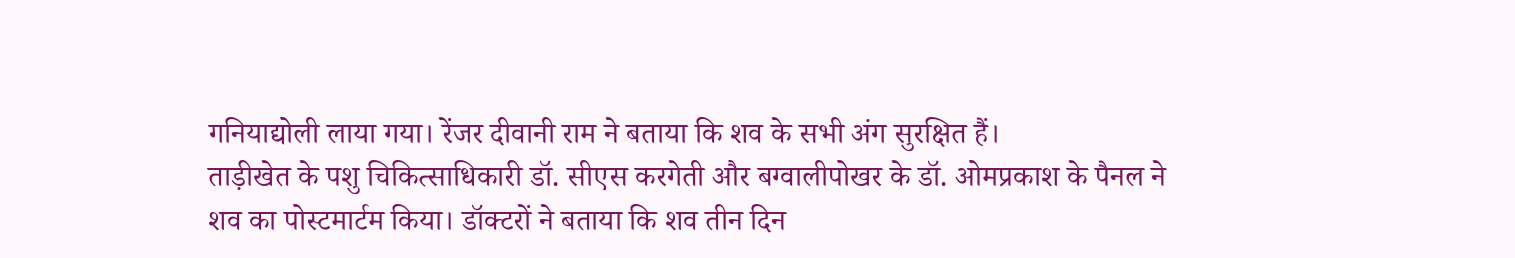गनियाद्योली लाया गया। रेंजर दीवानी राम ने बताया कि शव के सभी अंग सुरक्षित हैं।
ताड़ीखेत के पशु चिकित्साधिकारी डॉ. सीएस करगेती और बग्वालीपोखर के डॉ. ओमप्रकाश के पैनल ने शव का पोस्टमार्टम किया। डॉक्टरों ने बताया कि शव तीन दिन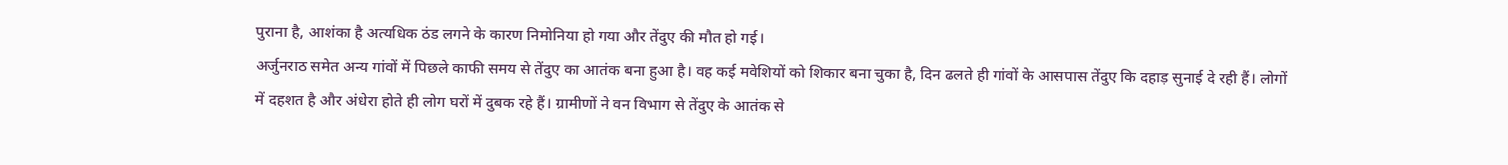पुराना है, आशंका है अत्यधिक ठंड लगने के कारण निमोनिया हो गया और तेंदुए की मौत हो गई।
अर्जुनराठ समेत अन्य गांवों में पिछले काफी समय से तेंदुए का आतंक बना हुआ है। वह कई मवेशियों को शिकार बना चुका है, दिन ढलते ही गांवों के आसपास तेंदुए कि दहाड़ सुनाई दे रही हैं। लोगों में दहशत है और अंधेरा होते ही लोग घरों में दुबक रहे हैं। ग्रामीणों ने वन विभाग से तेंदुए के आतंक से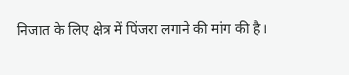निजात के लिए क्षेत्र में पिंजरा लगाने की मांग की है।